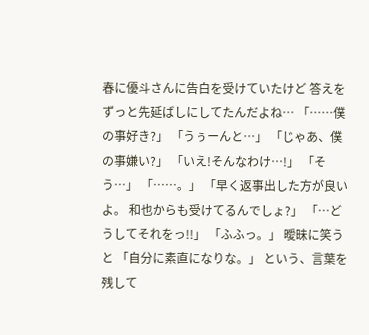春に優斗さんに告白を受けていたけど 答えをずっと先延ばしにしてたんだよね… 「……僕の事好き?」 「うぅーんと…」 「じゃあ、僕の事嫌い?」 「いえ!そんなわけ…!」 「そう…」 「……。」 「早く返事出した方が良いよ。 和也からも受けてるんでしょ?」 「…どうしてそれをっ!!」 「ふふっ。」 曖昧に笑うと 「自分に素直になりな。」 という、言葉を残して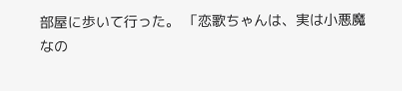部屋に歩いて行った。 「恋歌ちゃんは、実は小悪魔なの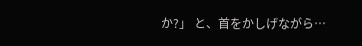か?」 と、首をかしげながら…